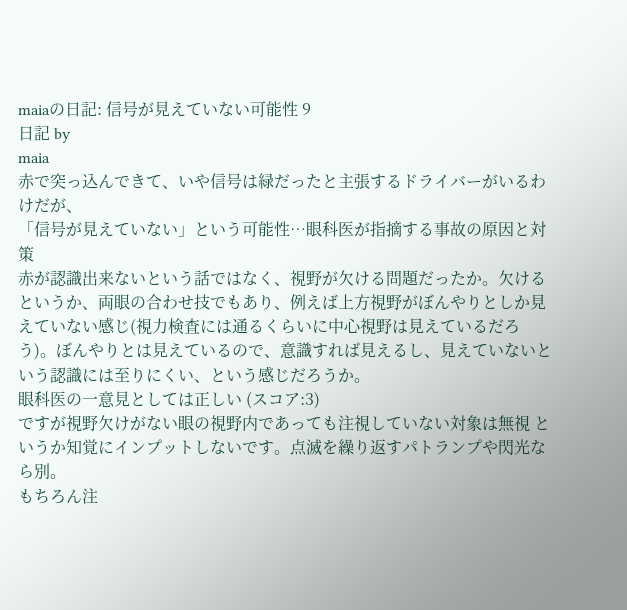maiaの日記: 信号が見えていない可能性 9
日記 by
maia
赤で突っ込んできて、いや信号は緑だったと主張するドライバーがいるわけだが、
「信号が見えていない」という可能性…眼科医が指摘する事故の原因と対策
赤が認識出来ないという話ではなく、視野が欠ける問題だったか。欠けるというか、両眼の合わせ技でもあり、例えば上方視野がぼんやりとしか見えていない感じ(視力検査には通るくらいに中心視野は見えているだろう)。ぼんやりとは見えているので、意識すれば見えるし、見えていないという認識には至りにくい、という感じだろうか。
眼科医の一意見としては正しい (スコア:3)
ですが視野欠けがない眼の視野内であっても注視していない対象は無視 というか知覚にインプットしないです。点滅を繰り返すパトランプや閃光なら別。
もちろん注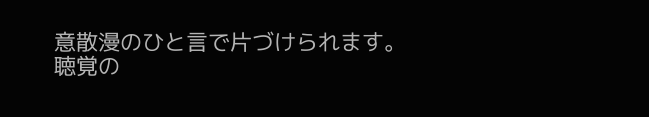意散漫のひと言で片づけられます。
聴覚の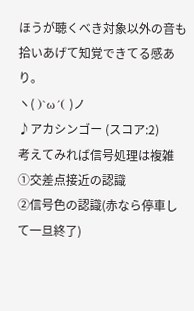ほうが聴くべき対象以外の音も拾いあげて知覚できてる感あり。
ヽ( )`ω´( )ノ
♪アカシンゴー (スコア:2)
考えてみれば信号処理は複雑
①交差点接近の認識
②信号色の認識(赤なら停車して一旦終了)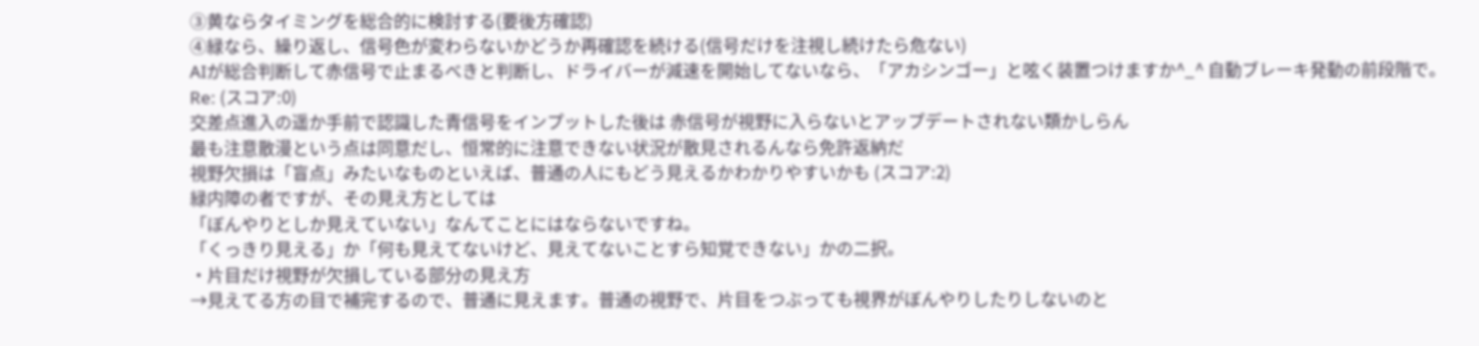③黄ならタイミングを総合的に検討する(要後方確認)
④緑なら、繰り返し、信号色が変わらないかどうか再確認を続ける(信号だけを注視し続けたら危ない)
AIが総合判断して赤信号で止まるべきと判断し、ドライバーが減速を開始してないなら、「アカシンゴー」と呟く装置つけますか^_^ 自動ブレーキ発動の前段階で。
Re: (スコア:0)
交差点進入の遥か手前で認識した青信号をインプットした後は 赤信号が視野に入らないとアップデートされない類かしらん
最も注意散漫という点は同意だし、恒常的に注意できない状況が散見されるんなら免許返納だ
視野欠損は「盲点」みたいなものといえば、普通の人にもどう見えるかわかりやすいかも (スコア:2)
緑内障の者ですが、その見え方としては
「ぼんやりとしか見えていない」なんてことにはならないですね。
「くっきり見える」か「何も見えてないけど、見えてないことすら知覚できない」かの二択。
・片目だけ視野が欠損している部分の見え方
→見えてる方の目で補完するので、普通に見えます。普通の視野で、片目をつぶっても視界がぼんやりしたりしないのと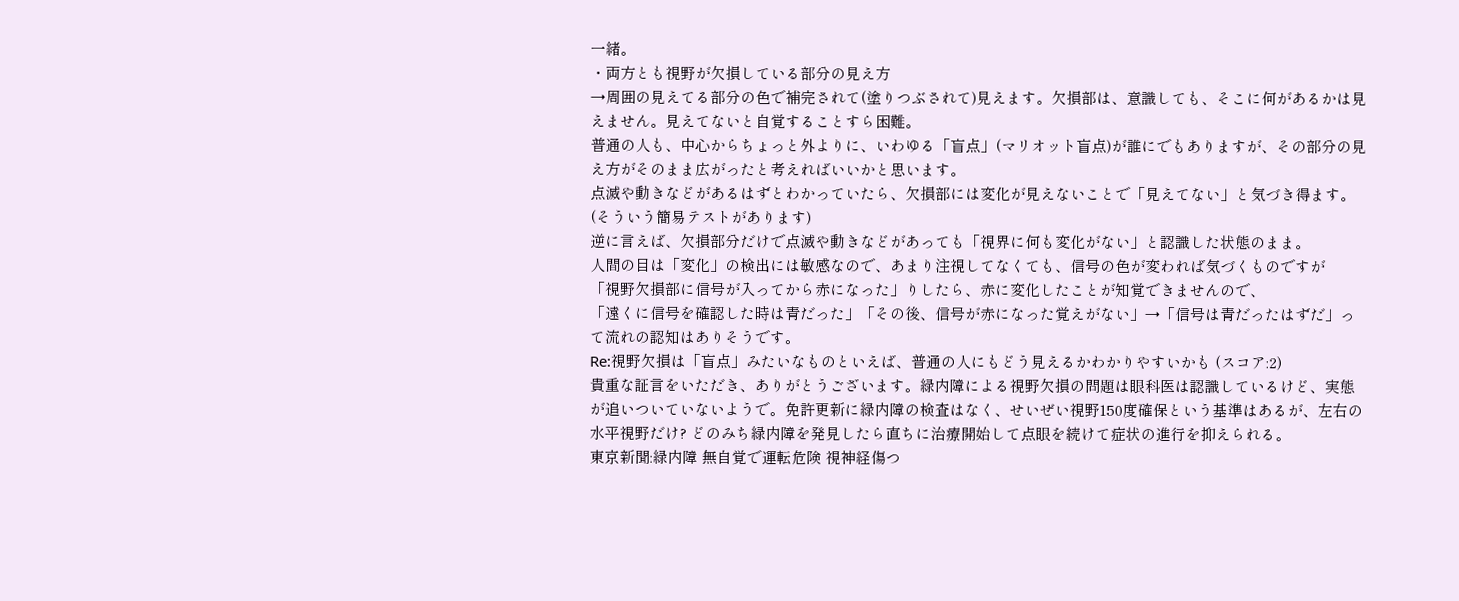一緒。
・両方とも視野が欠損している部分の見え方
→周囲の見えてる部分の色で補完されて(塗りつぶされて)見えます。欠損部は、意識しても、そこに何があるかは見えません。見えてないと自覚することすら困難。
普通の人も、中心からちょっと外よりに、いわゆる「盲点」(マリオット盲点)が誰にでもありますが、その部分の見え方がそのまま広がったと考えればいいかと思います。
点滅や動きなどがあるはずとわかっていたら、欠損部には変化が見えないことで「見えてない」と気づき得ます。(そういう簡易テストがあります)
逆に言えば、欠損部分だけで点滅や動きなどがあっても「視界に何も変化がない」と認識した状態のまま。
人間の目は「変化」の検出には敏感なので、あまり注視してなくても、信号の色が変われば気づくものですが
「視野欠損部に信号が入ってから赤になった」りしたら、赤に変化したことが知覚できませんので、
「遠くに信号を確認した時は青だった」「その後、信号が赤になった覚えがない」→「信号は青だったはずだ」って流れの認知はありそうです。
Re:視野欠損は「盲点」みたいなものといえば、普通の人にもどう見えるかわかりやすいかも (スコア:2)
貴重な証言をいただき、ありがとうございます。緑内障による視野欠損の問題は眼科医は認識しているけど、実態が追いついていないようで。免許更新に緑内障の検査はなく、せいぜい視野150度確保という基準はあるが、左右の水平視野だけ? どのみち緑内障を発見したら直ちに治療開始して点眼を続けて症状の進行を抑えられる。
東京新聞:緑内障 無自覚で運転危険 視神経傷つ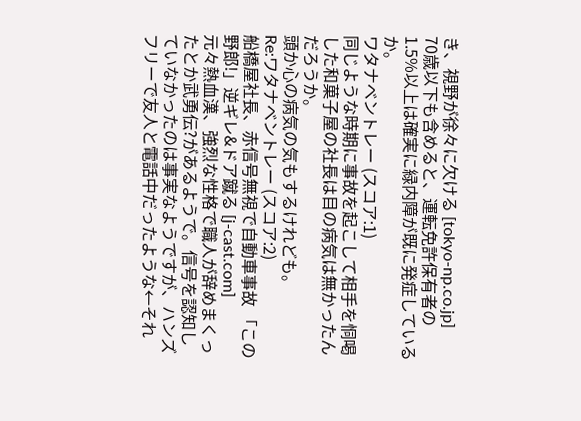き、視野が徐々に欠ける [tokyo-np.co.jp]
70歳以下も含めると、運転免許保有者の1.5%以上は確実に緑内障が既に発症しているか。
ワタナベントレー (スコア:1)
同じような時期に事故を起こして相手を恫喝した和菓子屋の社長は目の病気は無かったんだろうか。
頭か心の病気の気もするけれども。
Re:ワタナベントレー (スコア:2)
船橋屋社長、赤信号無視で自動車事故 「この野郎!」逆ギレ&ドア蹴る [j-cast.com]
元々熱血漢、強烈な性格で職人が辞めまくったとか武勇伝?があるようで。信号を認知していなかったのは事実なようですが、ハンズフリーで友人と電話中だったような←それ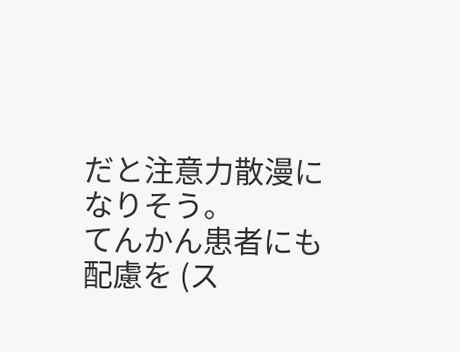だと注意力散漫になりそう。
てんかん患者にも配慮を (ス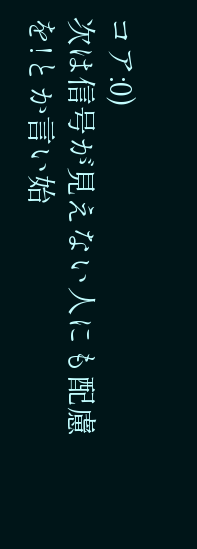コア:0)
次は信号が見えない人にも配慮を!とか言い始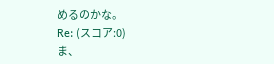めるのかな。
Re: (スコア:0)
ま、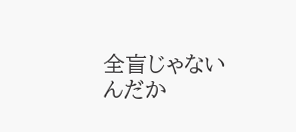全盲じゃないんだか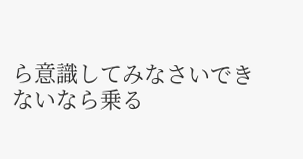ら意識してみなさいできないなら乗る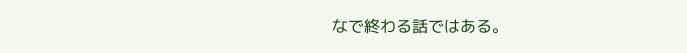なで終わる話ではある。